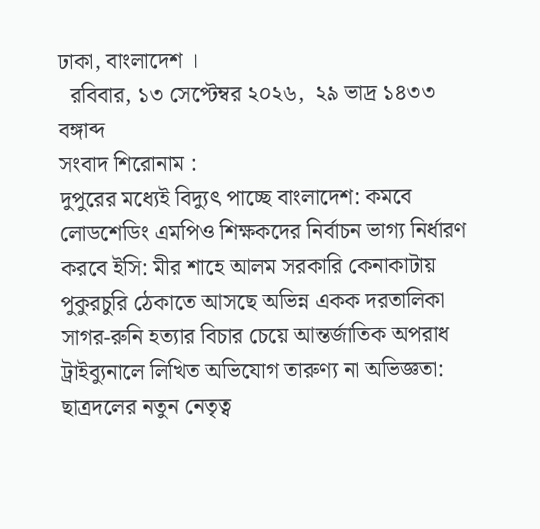ঢাকা, বাংলাদেশ ।
  রবিবার, ১৩ সেপ্টেম্বর ২০২৬,  ২৯ ভাদ্র ১৪৩৩ বঙ্গাব্দ
সংবাদ শিরোনাম :
দুপুরের মধ্যেই বিদ্যুৎ পাচ্ছে বাংলাদেশ: কমবে লোডশেডিং এমপিও শিক্ষকদের নির্বাচন ভাগ্য নির্ধারণ করবে ইসি: মীর শাহে আলম সরকারি কেনাকাটায় পুকুরচুরি ঠেকাতে আসছে অভিন্ন একক দরতালিকা সাগর-রুনি হত্যার বিচার চেয়ে আন্তর্জাতিক অপরাধ ট্রাইব্যুনালে লিখিত অভিযোগ তারুণ্য না অভিজ্ঞতা: ছাত্রদলের নতুন নেতৃত্ব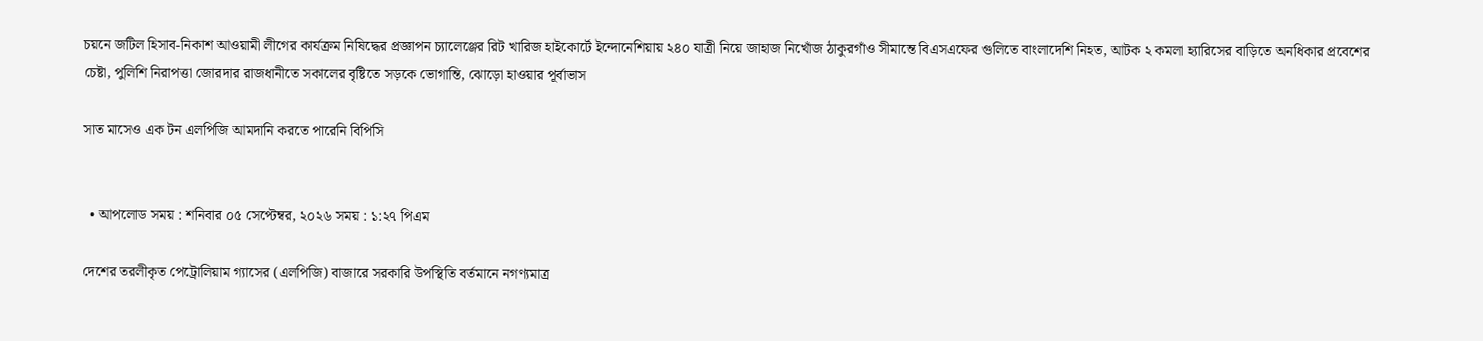চয়নে জটিল হিসাব-নিকাশ আওয়ামী লীগের কার্যক্রম নিষিদ্ধের প্রজ্ঞাপন চ্যালেঞ্জের রিট খারিজ হাইকোর্টে ইন্দোনেশিয়ায় ২৪০ যাত্রী নিয়ে জাহাজ নিখোঁজ ঠাকুরগাঁও সীমান্তে বিএসএফের গুলিতে বাংলাদেশি নিহত, আটক ২ কমলা হ্যারিসের বাড়িতে অনধিকার প্রবেশের চেষ্টা, পুলিশি নিরাপত্তা জোরদার রাজধানীতে সকালের বৃষ্টিতে সড়কে ভোগান্তি, ঝোড়ো হাওয়ার পূর্বাভাস

সাত মাসেও এক টন এলপিজি আমদানি করতে পারেনি বিপিসি


  • আপলোড সময় : শনিবার ০৫ সেপ্টেম্বর, ২০২৬ সময় : ১:২৭ পিএম

দেশের তরলীকৃত পেট্রোলিয়াম গ্যাসের (এলপিজি) বাজারে সরকারি উপস্থিতি বর্তমানে নগণ্যমাত্র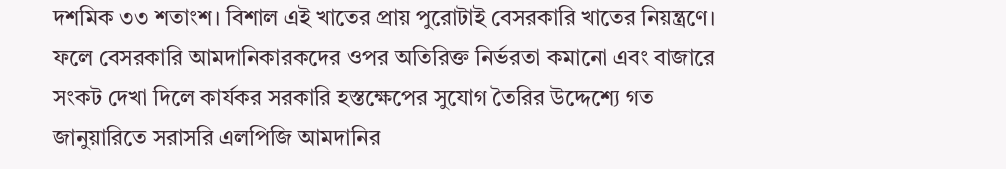দশমিক ৩৩ শতাংশ। বিশাল এই খাতের প্রায় পুরোটাই বেসরকারি খাতের নিয়ন্ত্রণে। ফলে বেসরকারি আমদানিকারকদের ওপর অতিরিক্ত নির্ভরতা কমানো এবং বাজারে সংকট দেখা দিলে কার্যকর সরকারি হস্তক্ষেপের সুযোগ তৈরির উদ্দেশ্যে গত জানুয়ারিতে সরাসরি এলপিজি আমদানির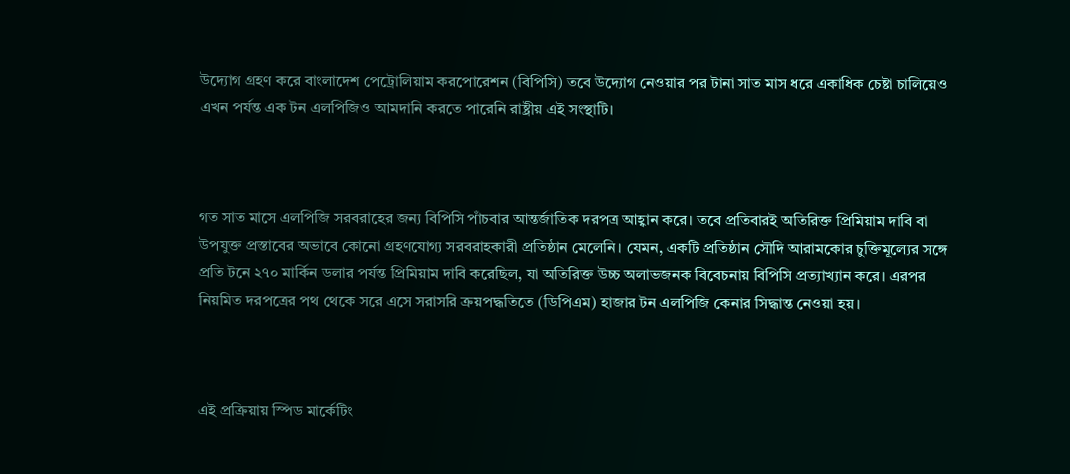উদ্যোগ গ্রহণ করে বাংলাদেশ পেট্রোলিয়াম করপোরেশন (বিপিসি) তবে উদ্যোগ নেওয়ার পর টানা সাত মাস ধরে একাধিক চেষ্টা চালিয়েও এখন পর্যন্ত এক টন এলপিজিও আমদানি করতে পারেনি রাষ্ট্রীয় এই সংস্থাটি।



গত সাত মাসে এলপিজি সরবরাহের জন্য বিপিসি পাঁচবার আন্তর্জাতিক দরপত্র আহ্বান করে। তবে প্রতিবারই অতিরিক্ত প্রিমিয়াম দাবি বা উপযুক্ত প্রস্তাবের অভাবে কোনো গ্রহণযোগ্য সরবরাহকারী প্রতিষ্ঠান মেলেনি। যেমন, একটি প্রতিষ্ঠান সৌদি আরামকোর চুক্তিমূল্যের সঙ্গে প্রতি টনে ২৭০ মার্কিন ডলার পর্যন্ত প্রিমিয়াম দাবি করেছিল, যা অতিরিক্ত উচ্চ অলাভজনক বিবেচনায় বিপিসি প্রত্যাখ্যান করে। এরপর নিয়মিত দরপত্রের পথ থেকে সরে এসে সরাসরি ক্রয়পদ্ধতিতে (ডিপিএম) হাজার টন এলপিজি কেনার সিদ্ধান্ত নেওয়া হয়।



এই প্রক্রিয়ায় স্পিড মার্কেটিং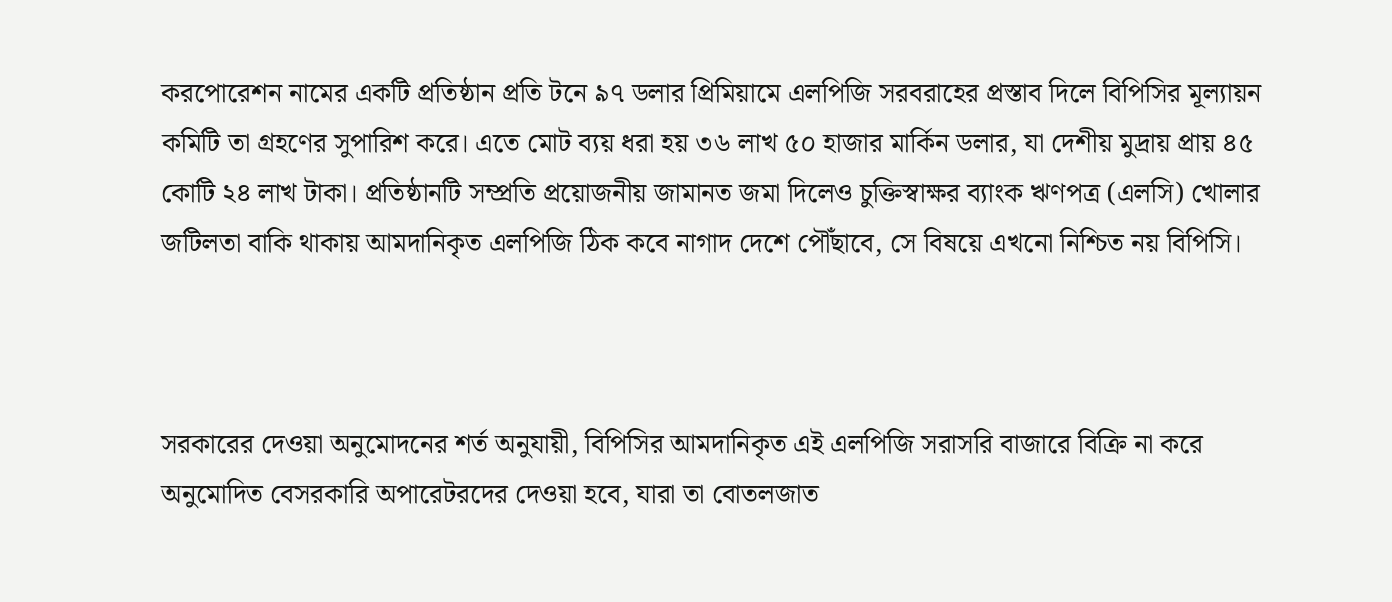করপোরেশন নামের একটি প্রতিষ্ঠান প্রতি টনে ৯৭ ডলার প্রিমিয়ামে এলপিজি সরবরাহের প্রস্তাব দিলে বিপিসির মূল্যায়ন কমিটি তা গ্রহণের সুপারিশ করে। এতে মোট ব্যয় ধরা হয় ৩৬ লাখ ৫০ হাজার মার্কিন ডলার, যা দেশীয় মুদ্রায় প্রায় ৪৫ কোটি ২৪ লাখ টাকা। প্রতিষ্ঠানটি সম্প্রতি প্রয়োজনীয় জামানত জমা দিলেও চুক্তিস্বাক্ষর ব্যাংক ঋণপত্র (এলসি) খোলার জটিলতা বাকি থাকায় আমদানিকৃত এলপিজি ঠিক কবে নাগাদ দেশে পৌঁছাবে, সে বিষয়ে এখনো নিশ্চিত নয় বিপিসি।



সরকারের দেওয়া অনুমোদনের শর্ত অনুযায়ী, বিপিসির আমদানিকৃত এই এলপিজি সরাসরি বাজারে বিক্রি না করে অনুমোদিত বেসরকারি অপারেটরদের দেওয়া হবে, যারা তা বোতলজাত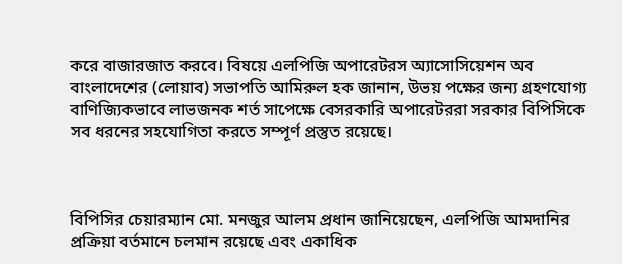করে বাজারজাত করবে। বিষয়ে এলপিজি অপারেটরস অ্যাসোসিয়েশন অব বাংলাদেশের (লোয়াব) সভাপতি আমিরুল হক জানান, উভয় পক্ষের জন্য গ্রহণযোগ্য বাণিজ্যিকভাবে লাভজনক শর্ত সাপেক্ষে বেসরকারি অপারেটররা সরকার বিপিসিকে সব ধরনের সহযোগিতা করতে সম্পূর্ণ প্রস্তুত রয়েছে।



বিপিসির চেয়ারম্যান মো. মনজুর আলম প্রধান জানিয়েছেন, এলপিজি আমদানির প্রক্রিয়া বর্তমানে চলমান রয়েছে এবং একাধিক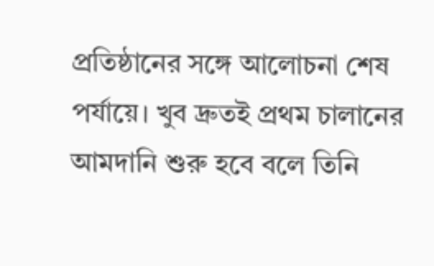প্রতিষ্ঠানের সঙ্গে আলোচনা শেষ পর্যায়ে। খুব দ্রুতই প্রথম চালানের আমদানি শুরু হবে বলে তিনি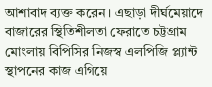আশাবাদ ব্যক্ত করেন। এছাড়া দীর্ঘমেয়াদে বাজারের স্থিতিশীলতা ফেরাতে চট্টগ্রাম মোংলায় বিপিসির নিজস্ব এলপিজি প্ল্যান্ট স্থাপনের কাজ এগিয়ে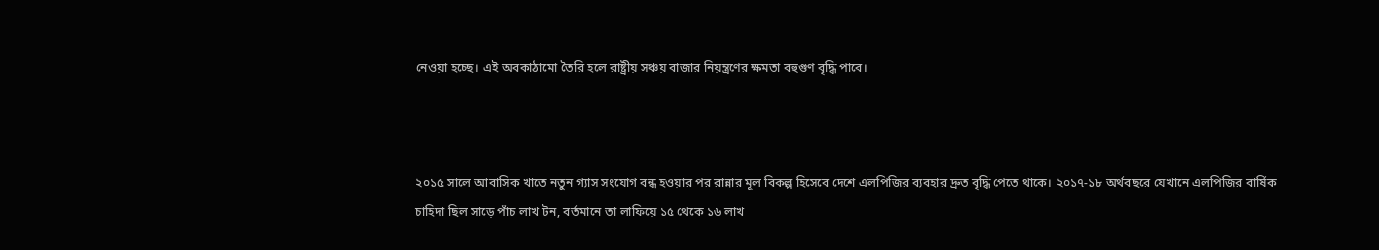নেওয়া হচ্ছে। এই অবকাঠামো তৈরি হলে রাষ্ট্রীয় সঞ্চয় বাজার নিয়ন্ত্রণের ক্ষমতা বহুগুণ বৃদ্ধি পাবে।



২০১৫ সালে আবাসিক খাতে নতুন গ্যাস সংযোগ বন্ধ হওয়ার পর রান্নার মূল বিকল্প হিসেবে দেশে এলপিজির ব্যবহার দ্রুত বৃদ্ধি পেতে থাকে। ২০১৭-১৮ অর্থবছরে যেখানে এলপিজির বার্ষিক চাহিদা ছিল সাড়ে পাঁচ লাখ টন, বর্তমানে তা লাফিয়ে ১৫ থেকে ১৬ লাখ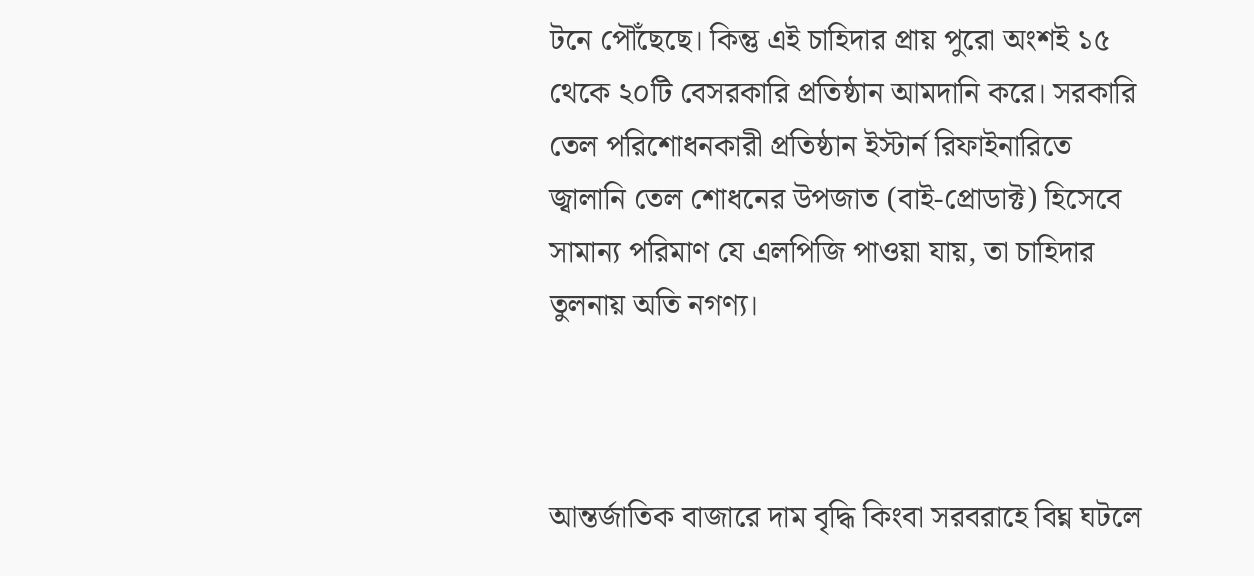টনে পৌঁছেছে। কিন্তু এই চাহিদার প্রায় পুরো অংশই ১৫ থেকে ২০টি বেসরকারি প্রতিষ্ঠান আমদানি করে। সরকারি তেল পরিশোধনকারী প্রতিষ্ঠান ইস্টার্ন রিফাইনারিতে জ্বালানি তেল শোধনের উপজাত (বাই-প্রোডাক্ট) হিসেবে সামান্য পরিমাণ যে এলপিজি পাওয়া যায়, তা চাহিদার তুলনায় অতি নগণ্য।



আন্তর্জাতিক বাজারে দাম বৃদ্ধি কিংবা সরবরাহে বিঘ্ন ঘটলে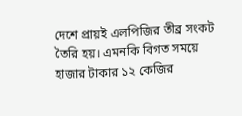দেশে প্রায়ই এলপিজির তীব্র সংকট তৈরি হয়। এমনকি বিগত সময়ে হাজার টাকার ১২ কেজির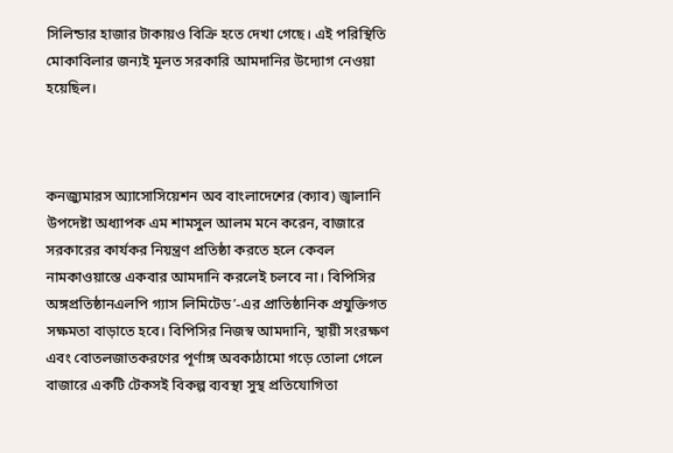সিলিন্ডার হাজার টাকায়ও বিক্রি হতে দেখা গেছে। এই পরিস্থিতি মোকাবিলার জন্যই মূলত সরকারি আমদানির উদ্যোগ নেওয়া হয়েছিল।



কনজ্যুমারস অ্যাসোসিয়েশন অব বাংলাদেশের (ক্যাব) জ্বালানি উপদেষ্টা অধ্যাপক এম শামসুল আলম মনে করেন, বাজারে সরকারের কার্যকর নিয়ন্ত্রণ প্রতিষ্ঠা করতে হলে কেবল নামকাওয়াস্তে একবার আমদানি করলেই চলবে না। বিপিসির অঙ্গপ্রতিষ্ঠানএলপি গ্যাস লিমিটেড’-এর প্রাতিষ্ঠানিক প্রযুক্তিগত সক্ষমতা বাড়াতে হবে। বিপিসির নিজস্ব আমদানি, স্থায়ী সংরক্ষণ এবং বোতলজাতকরণের পূর্ণাঙ্গ অবকাঠামো গড়ে তোলা গেলে বাজারে একটি টেকসই বিকল্প ব্যবস্থা সুস্থ প্রতিযোগিতা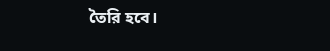তৈরি হবে।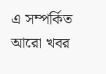এ সম্পর্কিত আরো খবর